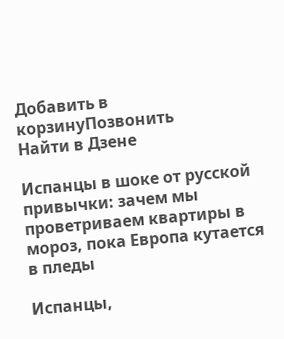Добавить в корзинуПозвонить
Найти в Дзене

Испанцы в шоке от русской привычки: зачем мы проветриваем квартиры в мороз, пока Европа кутается в пледы

Испанцы,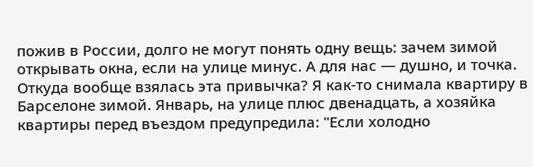пожив в России, долго не могут понять одну вещь: зачем зимой открывать окна, если на улице минус. А для нас — душно, и точка. Откуда вообще взялась эта привычка? Я как-то снимала квартиру в Барселоне зимой. Январь, на улице плюс двенадцать, а хозяйка квартиры перед въездом предупредила: "Если холодно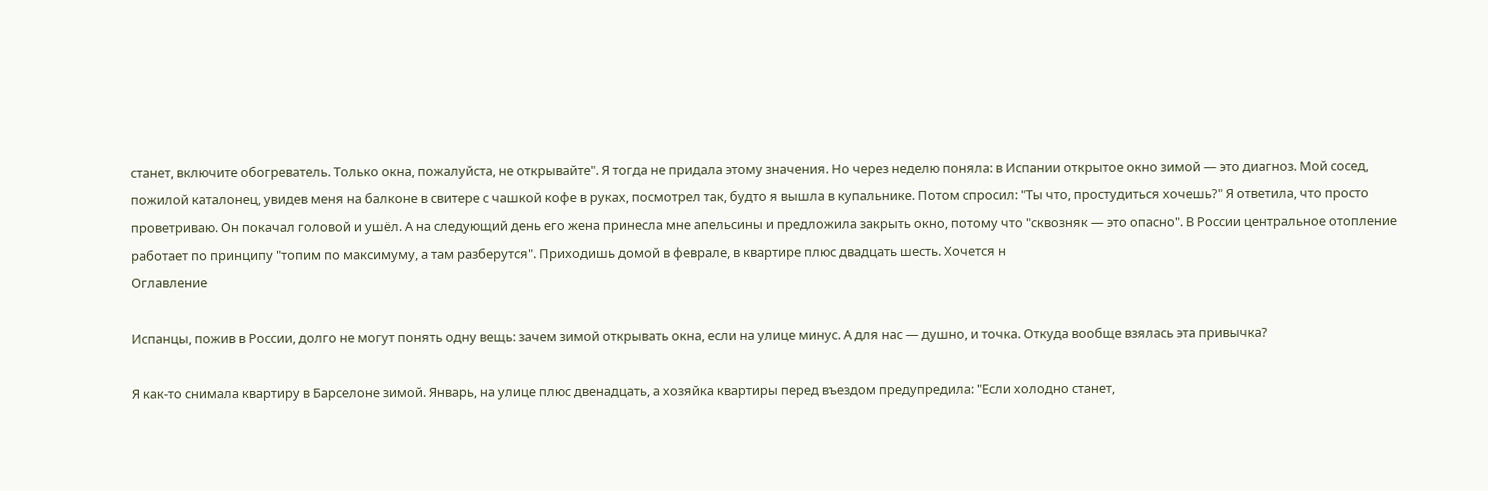станет, включите обогреватель. Только окна, пожалуйста, не открывайте". Я тогда не придала этому значения. Но через неделю поняла: в Испании открытое окно зимой — это диагноз. Мой сосед, пожилой каталонец, увидев меня на балконе в свитере с чашкой кофе в руках, посмотрел так, будто я вышла в купальнике. Потом спросил: "Ты что, простудиться хочешь?" Я ответила, что просто проветриваю. Он покачал головой и ушёл. А на следующий день его жена принесла мне апельсины и предложила закрыть окно, потому что "сквозняк — это опасно". В России центральное отопление работает по принципу "топим по максимуму, а там разберутся". Приходишь домой в феврале, в квартире плюс двадцать шесть. Хочется н
Оглавление

Испанцы, пожив в России, долго не могут понять одну вещь: зачем зимой открывать окна, если на улице минус. А для нас — душно, и точка. Откуда вообще взялась эта привычка?

Я как-то снимала квартиру в Барселоне зимой. Январь, на улице плюс двенадцать, а хозяйка квартиры перед въездом предупредила: "Если холодно станет,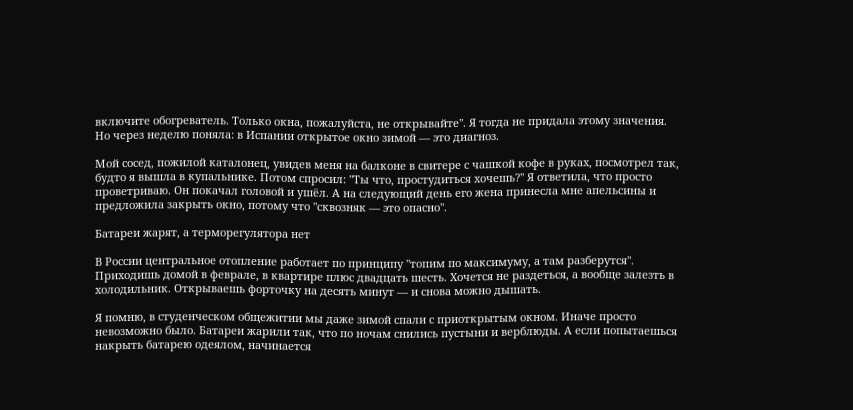включите обогреватель. Только окна, пожалуйста, не открывайте". Я тогда не придала этому значения. Но через неделю поняла: в Испании открытое окно зимой — это диагноз.

Мой сосед, пожилой каталонец, увидев меня на балконе в свитере с чашкой кофе в руках, посмотрел так, будто я вышла в купальнике. Потом спросил: "Ты что, простудиться хочешь?" Я ответила, что просто проветриваю. Он покачал головой и ушёл. А на следующий день его жена принесла мне апельсины и предложила закрыть окно, потому что "сквозняк — это опасно".

Батареи жарят, а терморегулятора нет

В России центральное отопление работает по принципу "топим по максимуму, а там разберутся". Приходишь домой в феврале, в квартире плюс двадцать шесть. Хочется не раздеться, а вообще залезть в холодильник. Открываешь форточку на десять минут — и снова можно дышать.

Я помню, в студенческом общежитии мы даже зимой спали с приоткрытым окном. Иначе просто невозможно было. Батареи жарили так, что по ночам снились пустыни и верблюды. А если попытаешься накрыть батарею одеялом, начинается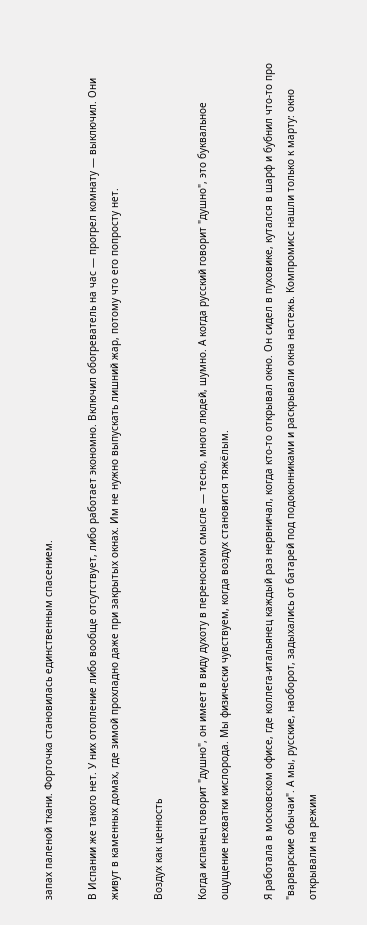запах паленой ткани. Форточка становилась единственным спасением.

В Испании же такого нет. У них отопление либо вообще отсутствует, либо работает экономно. Включил обогреватель на час — прогрел комнату — выключил. Они живут в каменных домах, где зимой прохладно даже при закрытых окнах. Им не нужно выпускать лишний жар, потому что его попросту нет.

Воздух как ценность

Когда испанец говорит "душно", он имеет в виду духоту в переносном смысле — тесно, много людей, шумно. А когда русский говорит "душно", это буквальное ощущение нехватки кислорода. Мы физически чувствуем, когда воздух становится тяжёлым.

Я работала в московском офисе, где коллега-итальянец каждый раз нервничал, когда кто-то открывал окно. Он сидел в пуховике, кутался в шарф и бубнил что-то про "варварские обычаи". А мы, русские, наоборот, задыхались от батарей под подоконниками и раскрывали окна настежь. Компромисс нашли только к марту: окно открывали на режим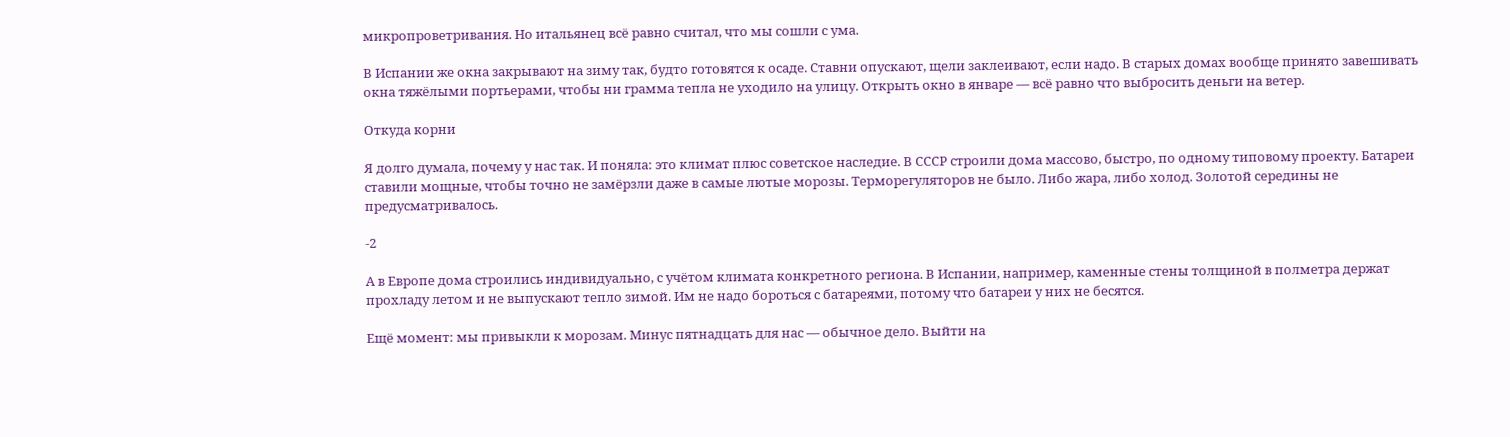микропроветривания. Но итальянец всё равно считал, что мы сошли с ума.

В Испании же окна закрывают на зиму так, будто готовятся к осаде. Ставни опускают, щели заклеивают, если надо. В старых домах вообще принято завешивать окна тяжёлыми портьерами, чтобы ни грамма тепла не уходило на улицу. Открыть окно в январе — всё равно что выбросить деньги на ветер.

Откуда корни

Я долго думала, почему у нас так. И поняла: это климат плюс советское наследие. В СССР строили дома массово, быстро, по одному типовому проекту. Батареи ставили мощные, чтобы точно не замёрзли даже в самые лютые морозы. Терморегуляторов не было. Либо жара, либо холод. Золотой середины не предусматривалось.

-2

А в Европе дома строились индивидуально, с учётом климата конкретного региона. В Испании, например, каменные стены толщиной в полметра держат прохладу летом и не выпускают тепло зимой. Им не надо бороться с батареями, потому что батареи у них не бесятся.

Ещё момент: мы привыкли к морозам. Минус пятнадцать для нас — обычное дело. Выйти на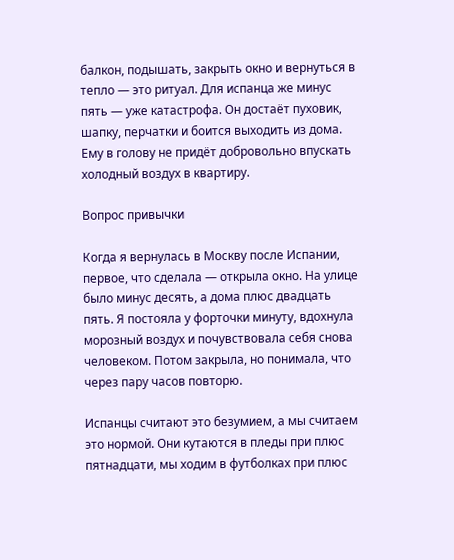балкон, подышать, закрыть окно и вернуться в тепло — это ритуал. Для испанца же минус пять — уже катастрофа. Он достаёт пуховик, шапку, перчатки и боится выходить из дома. Ему в голову не придёт добровольно впускать холодный воздух в квартиру.

Вопрос привычки

Когда я вернулась в Москву после Испании, первое, что сделала — открыла окно. На улице было минус десять, а дома плюс двадцать пять. Я постояла у форточки минуту, вдохнула морозный воздух и почувствовала себя снова человеком. Потом закрыла, но понимала, что через пару часов повторю.

Испанцы считают это безумием, а мы считаем это нормой. Они кутаются в пледы при плюс пятнадцати, мы ходим в футболках при плюс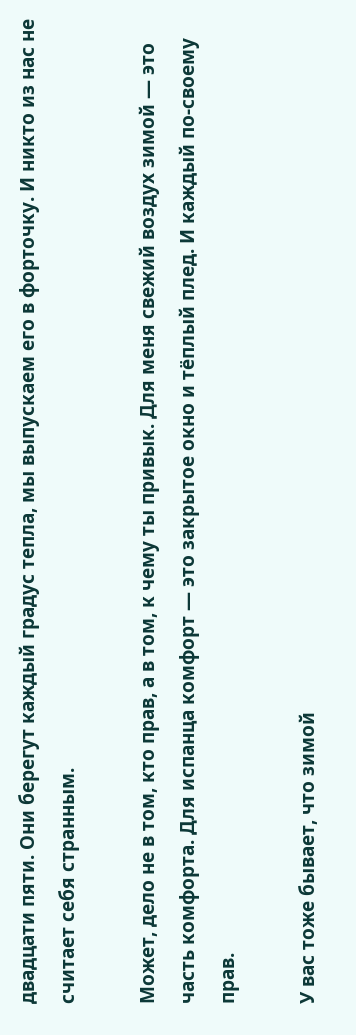двадцати пяти. Они берегут каждый градус тепла, мы выпускаем его в форточку. И никто из нас не считает себя странным.

Может, дело не в том, кто прав, а в том, к чему ты привык. Для меня свежий воздух зимой — это часть комфорта. Для испанца комфорт — это закрытое окно и тёплый плед. И каждый по-своему прав.

У вас тоже бывает, что зимой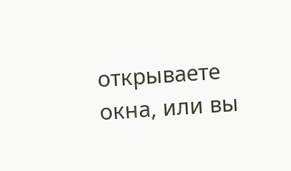открываете окна, или вы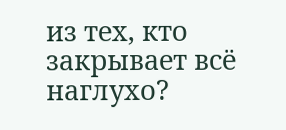из тех, кто закрывает всё наглухо?